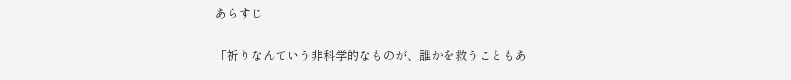あらすじ

「祈りなんていう非科学的なものが、誰かを救うこともあ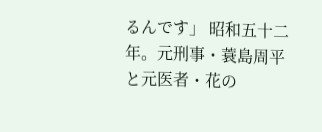るんです」 昭和五十二年。元刑事・蓑島周平と元医者・花の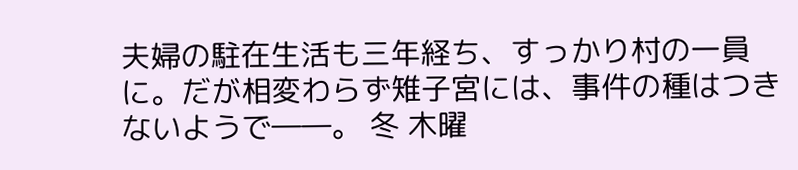夫婦の駐在生活も三年経ち、すっかり村の一員に。だが相変わらず雉子宮には、事件の種はつきないようで――。 冬 木曜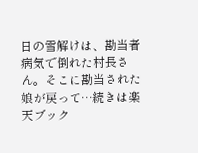日の雪解けは、勘当者 病気で倒れた村長さん。そこに勘当された娘が戻って…続きは楽天ブック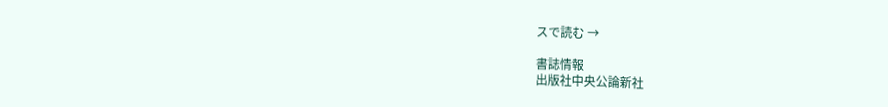スで読む →

書誌情報
出版社中央公論新社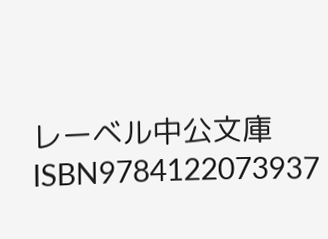レーベル中公文庫
ISBN9784122073937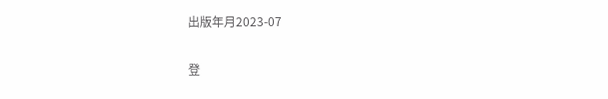出版年月2023-07

登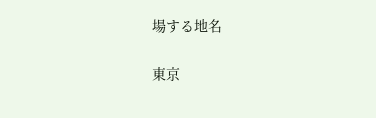場する地名

東京